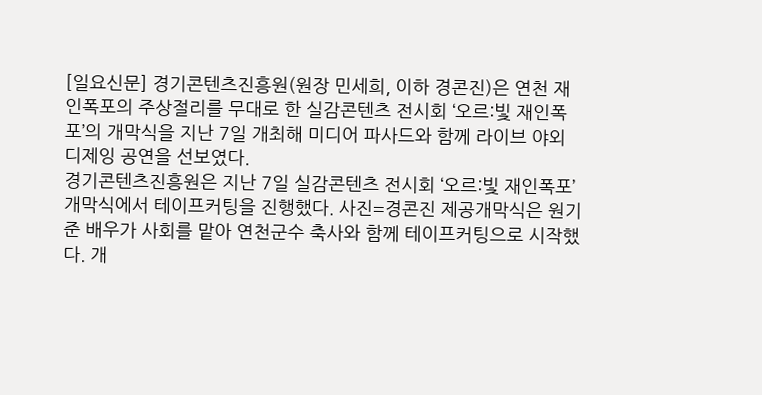[일요신문] 경기콘텐츠진흥원(원장 민세희, 이하 경콘진)은 연천 재인폭포의 주상절리를 무대로 한 실감콘텐츠 전시회 ‘오르:빛 재인폭포’의 개막식을 지난 7일 개최해 미디어 파사드와 함께 라이브 야외 디제잉 공연을 선보였다.
경기콘텐츠진흥원은 지난 7일 실감콘텐츠 전시회 ‘오르:빛 재인폭포’ 개막식에서 테이프커팅을 진행했다. 사진=경콘진 제공개막식은 원기준 배우가 사회를 맡아 연천군수 축사와 함께 테이프커팅으로 시작했다. 개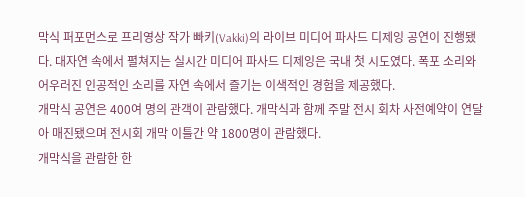막식 퍼포먼스로 프리영상 작가 빠키(Vakki)의 라이브 미디어 파사드 디제잉 공연이 진행됐다. 대자연 속에서 펼쳐지는 실시간 미디어 파사드 디제잉은 국내 첫 시도였다. 폭포 소리와 어우러진 인공적인 소리를 자연 속에서 즐기는 이색적인 경험을 제공했다.
개막식 공연은 400여 명의 관객이 관람했다. 개막식과 함께 주말 전시 회차 사전예약이 연달아 매진됐으며 전시회 개막 이틀간 약 1800명이 관람했다.
개막식을 관람한 한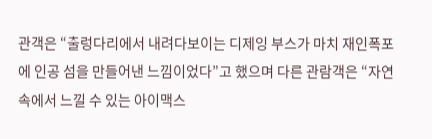관객은 “출렁다리에서 내려다보이는 디제잉 부스가 마치 재인폭포에 인공 섬을 만들어낸 느낌이었다”고 했으며 다른 관람객은 “자연 속에서 느낄 수 있는 아이맥스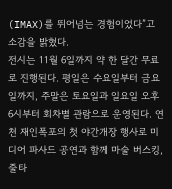(IMAX)를 뛰어넘는 경험이었다”고 소감을 밝혔다.
전시는 11월 6일까지 약 한 달간 무료로 진행된다. 평일은 수요일부터 금요일까지, 주말은 토요일과 일요일 오후 6시부터 회차별 관람으로 운영된다. 연천 재인폭포의 첫 야간개장 행사로 미디어 파사드 공연과 함께 마술 버스킹, 줄타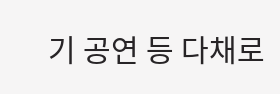기 공연 등 다채로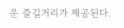운 즐길거리가 제공된다.